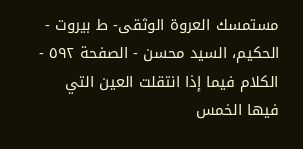مستمسك العروة الوثقى- ط بیروت - الحكيم، السيد محسن - الصفحة ٥٩٢ - الكلام فيما إذا انتقلت العين التي فيها الخمس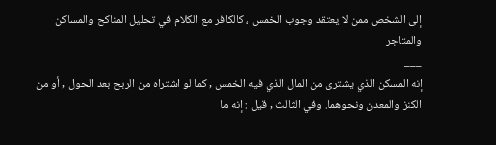إلى الشخص ممن لا يعتقد وجوب الخمس ، كالكافر مع الكلام في تحليل المناكح والمساكن والمتاجر
___
إنه المسكن الذي يشترى من المال الذي فيه الخمس , كما لو اشتراه من الربح بعد الحول , أو من الكنز والمعدن ونحوهما. وفي الثالث , قيل : إنه ما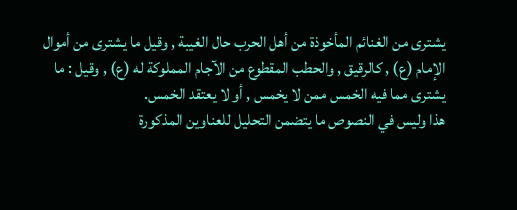يشترى من الغنائم المأخوذة من أهل الحرب حال الغيبة , وقيل ما يشترى من أموال الإمام (ع) , كالرقيق , والحطب المقطوع من الآجام المملوكة له (ع) , وقيل : ما يشترى مما فيه الخمس ممن لا يخمس , أو لا يعتقد الخمس.
هذا وليس في النصوص ما يتضمن التحليل للعناوين المذكورة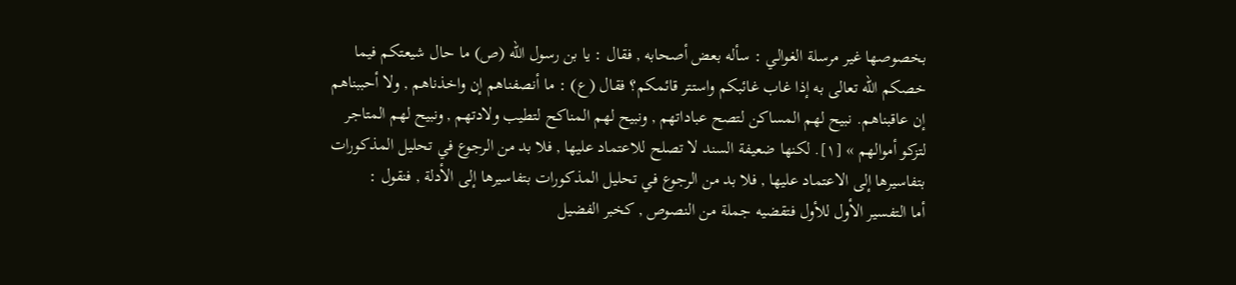بخصوصها غير مرسلة الغوالي : سأله بعض أصحابه , فقال : يا بن رسول الله (ص) ما حال شيعتكم فيما خصكم الله تعالى به إذا غاب غائبكم واستتر قائمكم؟ فقال (ع) : ما أنصفناهم إن واخذناهم , ولا أحببناهم إن عاقبناهم. نبيح لهم المساكن لتصح عباداتهم , ونبيح لهم المناكح لتطيب ولادتهم , ونبيح لهم المتاجر لتزكو أموالهم » [١]. لكنها ضعيفة السند لا تصلح للاعتماد عليها , فلا بد من الرجوع في تحليل المذكورات بتفاسيرها إلى الاعتماد عليها , فلا بد من الرجوع في تحليل المذكورات بتفاسيرها إلى الأدلة , فنقول :
أما التفسير الأول للأول فتقضيه جملة من النصوص , كخبر الفضيل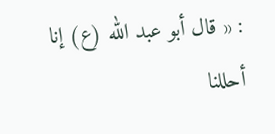: « قال أبو عبد الله (ع) إنا أحللنا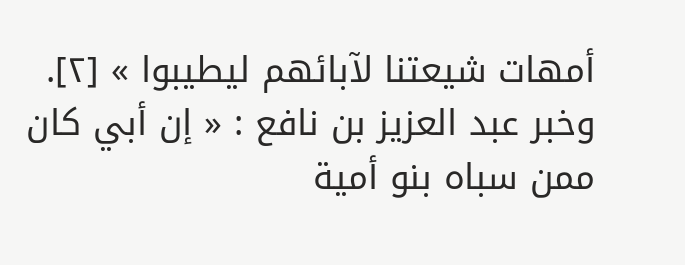أمهات شيعتنا لآبائهم ليطيبوا » [٢]. وخبر عبد العزيز بن نافع : « إن أبي كان ممن سباه بنو أمية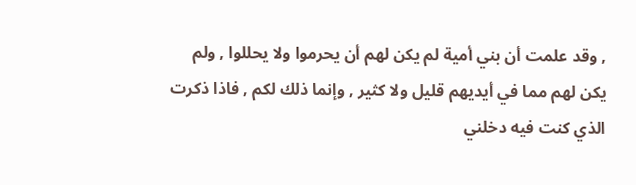, وقد علمت أن بني أمية لم يكن لهم أن يحرموا ولا يحللوا , ولم يكن لهم مما في أيديهم قليل ولا كثير , وإنما ذلك لكم , فاذا ذكرت الذي كنت فيه دخلني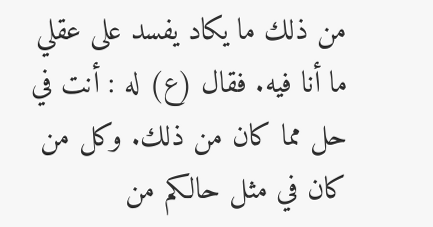من ذلك ما يكاد يفسد على عقلي ما أنا فيه. فقال (ع) له : أنت في حل مما كان من ذلك. وكل من كان في مثل حالكم من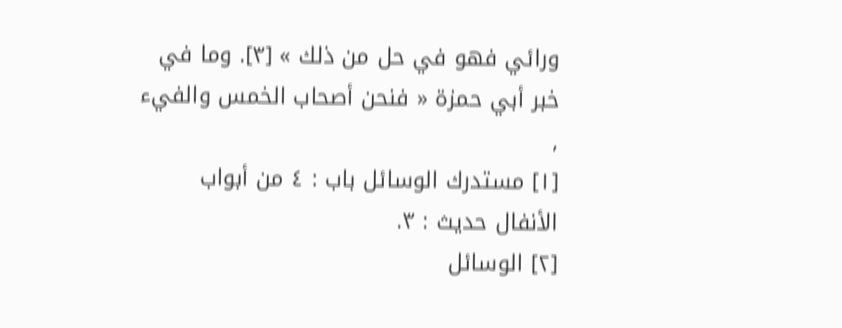ورائي فهو في حل من ذلك » [٣]. وما في خبر أبي حمزة « فنحن أصحاب الخمس والفيء ,
[١] مستدرك الوسائل باب : ٤ من أبواب الأنفال حديث : ٣.
[٢] الوسائل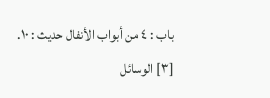باب : ٤ من أبواب الأنفال حديث : ١٠.
[٣] الوسائل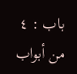باب : ٤ من أبواب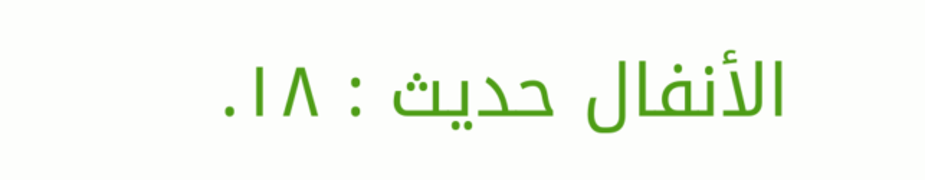الأنفال حديث : ١٨.